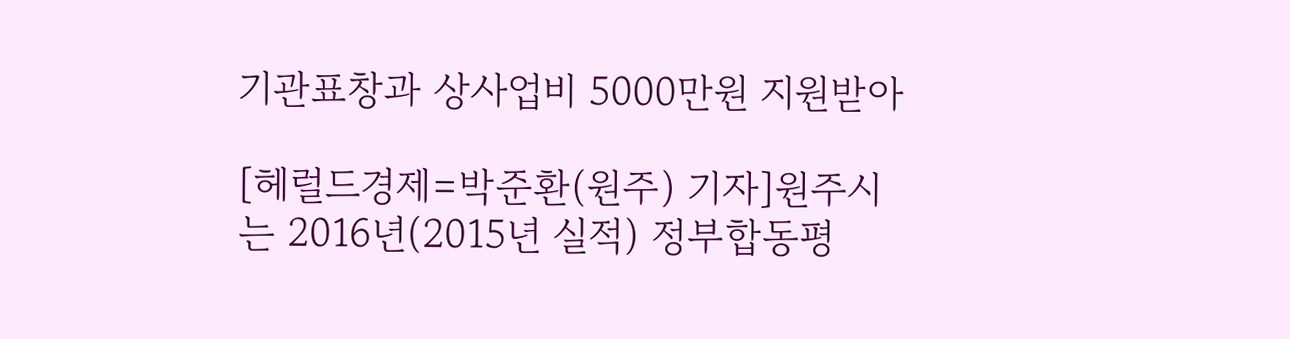기관표창과 상사업비 5000만원 지원받아

[헤럴드경제=박준환(원주) 기자]원주시는 2016년(2015년 실적) 정부합동평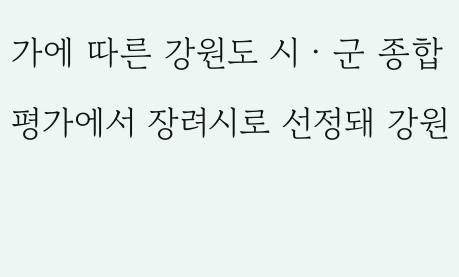가에 따른 강원도 시ㆍ군 종합평가에서 장려시로 선정돼 강원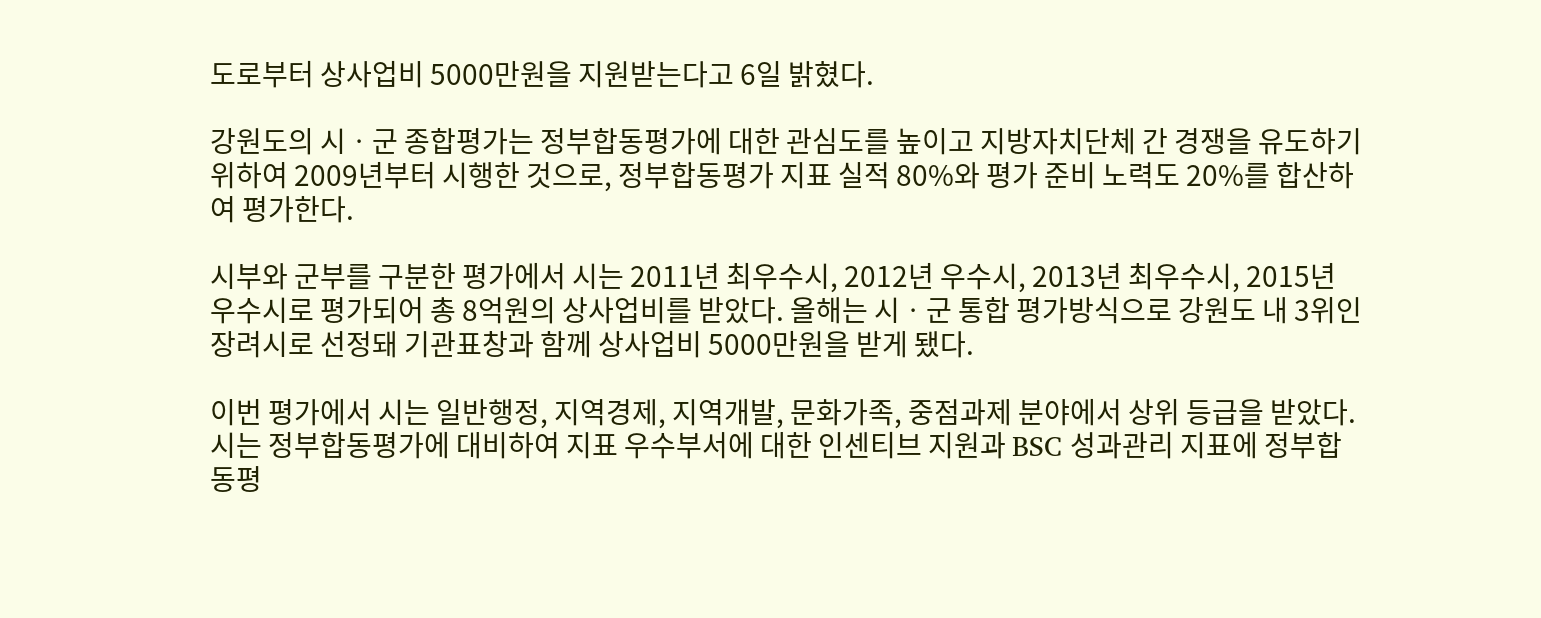도로부터 상사업비 5000만원을 지원받는다고 6일 밝혔다.

강원도의 시ㆍ군 종합평가는 정부합동평가에 대한 관심도를 높이고 지방자치단체 간 경쟁을 유도하기 위하여 2009년부터 시행한 것으로, 정부합동평가 지표 실적 80%와 평가 준비 노력도 20%를 합산하여 평가한다.

시부와 군부를 구분한 평가에서 시는 2011년 최우수시, 2012년 우수시, 2013년 최우수시, 2015년 우수시로 평가되어 총 8억원의 상사업비를 받았다. 올해는 시ㆍ군 통합 평가방식으로 강원도 내 3위인 장려시로 선정돼 기관표창과 함께 상사업비 5000만원을 받게 됐다.

이번 평가에서 시는 일반행정, 지역경제, 지역개발, 문화가족, 중점과제 분야에서 상위 등급을 받았다. 시는 정부합동평가에 대비하여 지표 우수부서에 대한 인센티브 지원과 BSC 성과관리 지표에 정부합동평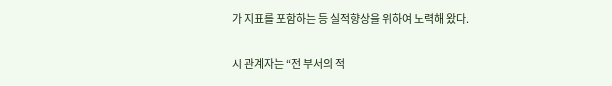가 지표를 포함하는 등 실적향상을 위하여 노력해 왔다.

시 관계자는 “전 부서의 적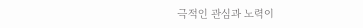극적인 관심과 노력이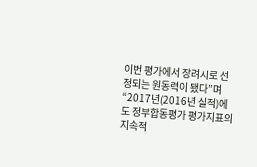이번 평가에서 장려시로 선정되는 원동력이 됐다”며 “2017년(2016년 실적)에도 정부합동평가 평가지표의 지속적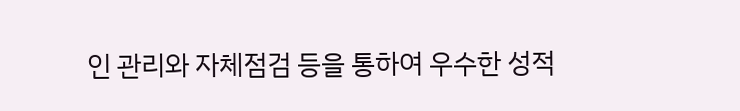인 관리와 자체점검 등을 통하여 우수한 성적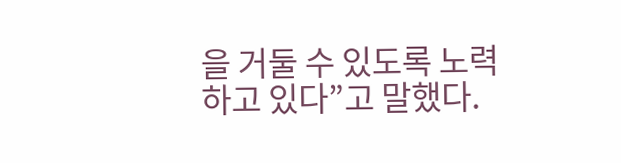을 거둘 수 있도록 노력하고 있다”고 말했다.